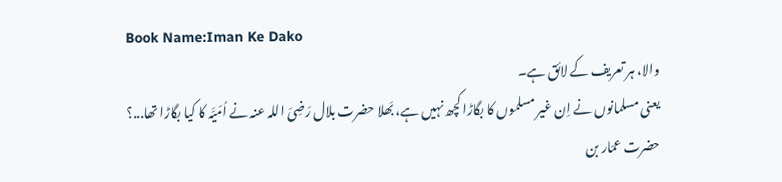Book Name:Iman Ke Dako
والا، ہر تعریف کے لائق ہے۔
یعنی مسلمانوں نے اِن غیر مسلموں کا بگاڑا کچھ نہیں ہے، بَھلا حضرت بلال رَضِیَ اللہ عنہ نے اُمَیَّہ کا کیا بگاڑا تھا...؟ حضرت عمّار بن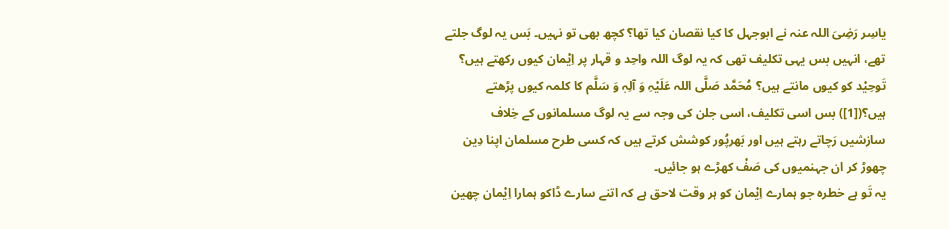یاسِر رَضِیَ اللہ عنہ نے ابوجہل کا کیا نقصان کیا تھا؟ کچھ بھی تو نہیں۔ بَس یہ لوگ جلتے تھے، انہیں بس یہی تکلیف تھی کہ یہ لوگ اللہ واحِد و قہار پر اِیْمان کیوں رکھتے ہیں؟ تَوحِیْد کو کیوں مانتے ہیں؟ مُحَمَّد صَلَّی اللہ عَلَیْہِ وَ آلِہٖ وَ سَلَّم کا کلمہ کیوں پڑھتے ہیں؟([1]) بس اسی تکلیف، اسی جلن کی وجہ سے یہ لوگ مسلمانوں کے خِلاف سازشیں رَچاتے رہتے ہیں اور بَھرپُور کوشش کرتے ہیں کہ کسی طرح مسلمان اپنا دِین چھوڑ کر ان جہنمیوں کی صَفْ کھڑے ہو جائیں۔
یہ تَو ہے خطرہ جو ہمارے اِیْمان کو ہر وقت لاحق ہے کہ اتنے سارے ڈاکو ہمارا اِیْمان چھین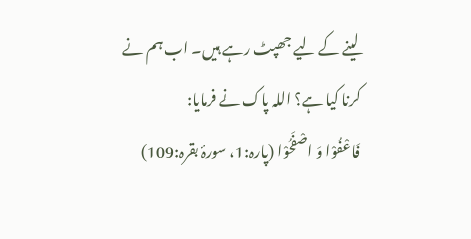لینے کے لیے جھپٹ رہے ہیں۔ اب ہم نے کرنا کیا ہے؟ اللہ پاک نے فرمایا:
فَاعْفُوْا وَ اصْفَحُوْا (پارہ:1، سورۂ بقرہ:109)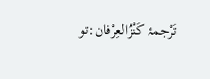تَرْجمۂ کَنْزُالعِرْفان:تو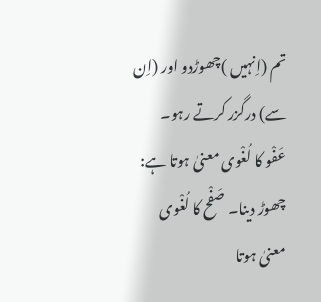تم (اِنہیں )چھوڑدو اور (اِن سے) درگزر کرتے رہو۔
عَفْو کا لُغْوی معنیٰ ہوتا ہے: چھوڑ دینا۔ صَفْح کا لُغْوی معنیٰ ہوتا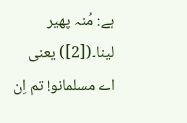ہے: مُنہ پھیر لینا۔([2]) یعنی اے مسلمانو! تم اِن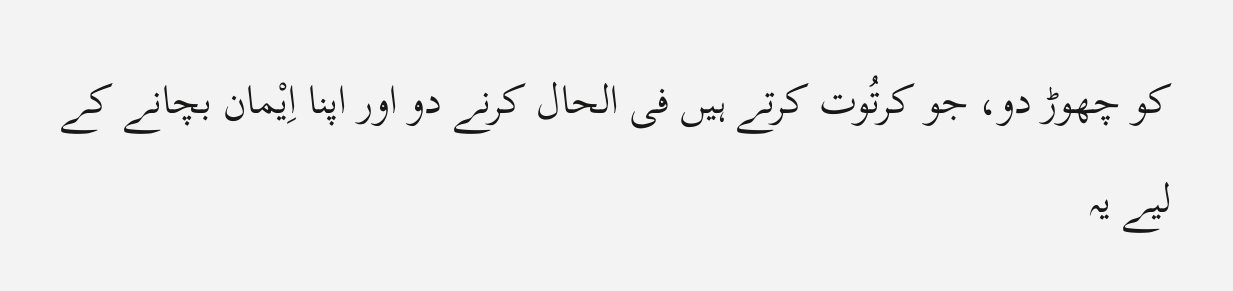کو چھوڑ دو، جو کرتُوت کرتے ہیں فی الحال کرنے دو اور اپنا اِیْمان بچانے کے لیے یہ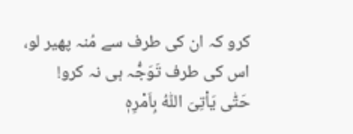کرو کہ ان کی طرف سے مُنہ پھیر لو، اس کی طرف تَوَجُّہ ہی نہ کرو!
حَتّٰى یَاْتِیَ اللّٰهُ بِاَمْرِهٖ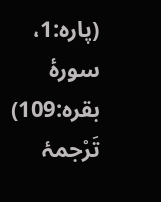(پارہ:1، سورۂ بقرہ:109)
تَرْجمۂ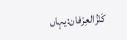کَنْزُالعِرْفان:یہاں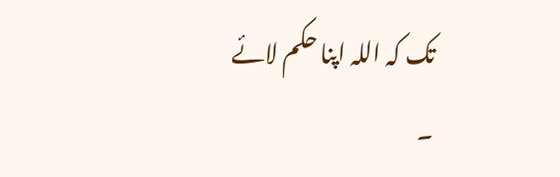تک کہ اللہ اپنا حکم لائے ۔